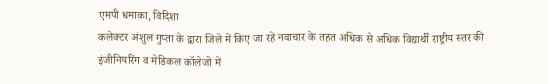एमपी धमाका, विदिशा
कलेक्टर अंशुल गुप्ता के द्वारा जिले में किए जा रहे नवाचार के तहत अधिक से अधिक विद्यार्थी राष्ट्रीय स्तर की इंजीनियरिंग व मेडिकल कॉलेजो में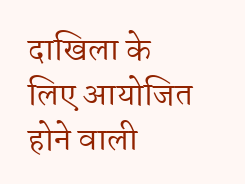दाखिला के लिए आयोजित होने वाली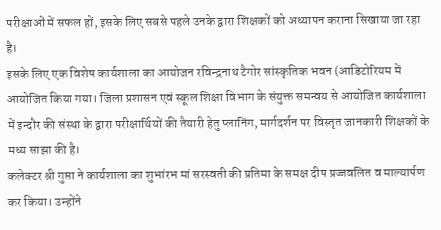परीक्षाओं में सफल हों, इसके लिए सबसे पहले उनके द्वारा शिक्षकों को अध्यापन कराना सिखाया जा रहा है।
इसके लिए एक विशेष कार्यशाला का आयोजन रविन्द्रनाथ टैगोर सांस्कृतिक भवन (आडिटोरियम में आयोजित किया गया। जिला प्रशासन एवं स्कूल शिक्षा विभाग के संयुक्त समन्वय से आयोजित कार्यशाला में इन्दौर की संस्था के द्वारा परीक्षार्थियों की तैयारी हेतु प्लानिंग, मार्गदर्शन पर विस्तृत जानकारी शिक्षकों के मध्य साझा की है।
कलेक्टर श्री गुप्ता ने कार्यशाला का शुभांरभ मां सरस्वती की प्रतिमा के समक्ष दीप प्रज्जवलित व माल्यार्पण कर किया। उन्होंने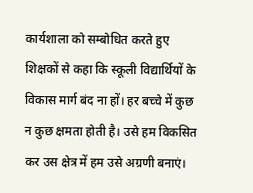कार्यशाला को सम्बोधित करते हुए शिक्षकों से कहा कि स्कूली विद्यार्थियों के विकास मार्ग बंद ना हों। हर बच्चे में कुछ न कुछ क्षमता होती है। उसे हम विकसित कर उस क्षेत्र में हम उसे अग्रणी बनाएं।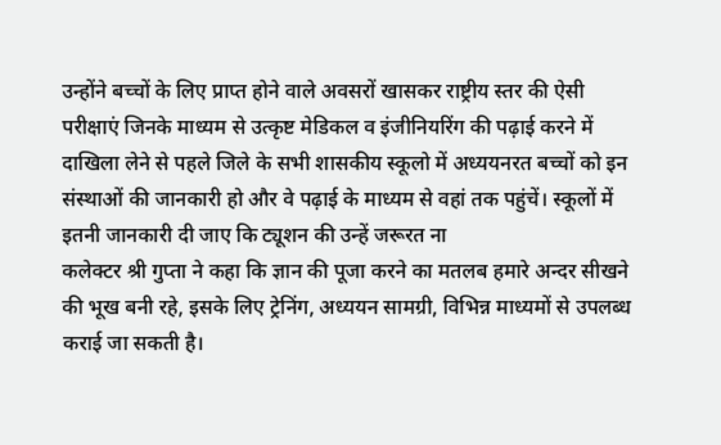उन्होंने बच्चों के लिए प्राप्त होने वाले अवसरों खासकर राष्ट्रीय स्तर की ऐसी परीक्षाएं जिनके माध्यम से उत्कृष्ट मेडिकल व इंजीनियरिंग की पढ़ाई करने में दाखिला लेने से पहले जिले के सभी शासकीय स्कूलो में अध्ययनरत बच्चों को इन संस्थाओं की जानकारी हो और वे पढ़ाई के माध्यम से वहां तक पहुंचें। स्कूलों में इतनी जानकारी दी जाए कि ट्यूशन की उन्हें जरूरत ना
कलेक्टर श्री गुप्ता ने कहा कि ज्ञान की पूजा करने का मतलब हमारे अन्दर सीखने की भूख बनी रहे, इसके लिए ट्रेनिंग, अध्ययन सामग्री, विभिन्न माध्यमों से उपलब्ध कराई जा सकती है।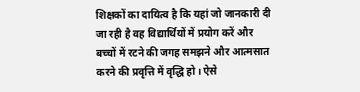शिक्षकों का दायित्व है कि यहां जो जानकारी दी जा रही है वह विद्यार्थियों में प्रयोग करें और बच्चों में रटने की जगह समझने और आत्मसात करने की प्रवृत्ति में वृद्धि हो। ऐसे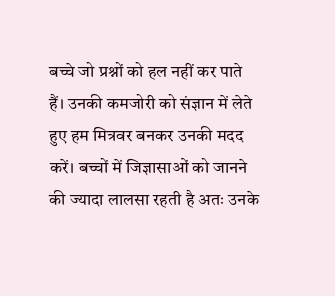बच्चे जो प्रश्नों को हल नहीं कर पाते हैं। उनकी कमजोरी को संज्ञान में लेते हुए हम मित्रवर बनकर उनकी मदद करें। बच्चों में जिज्ञासाओं को जानने की ज्यादा लालसा रहती है अतः उनके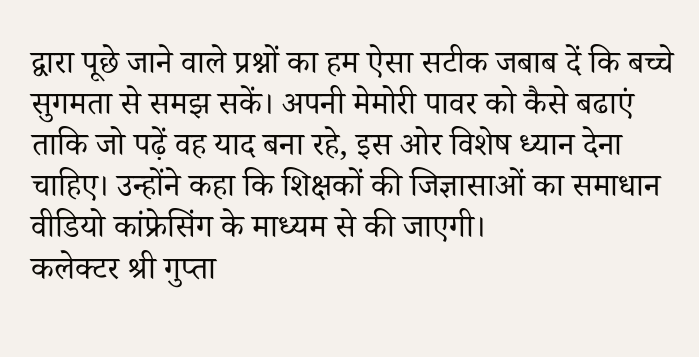द्वारा पूछे जाने वाले प्रश्नों का हम ऐसा सटीक जबाब दें कि बच्चे सुगमता से समझ सकें। अपनी मेमोरी पावर को कैसे बढाएं ताकि जो पढ़ें वह याद बना रहे, इस ओर विशेष ध्यान देना चाहिए। उन्होंने कहा कि शिक्षकों की जिज्ञासाओं का समाधान वीडियो कांफ्रेसिंग के माध्यम से की जाएगी।
कलेक्टर श्री गुप्ता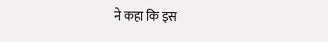ने कहा कि इस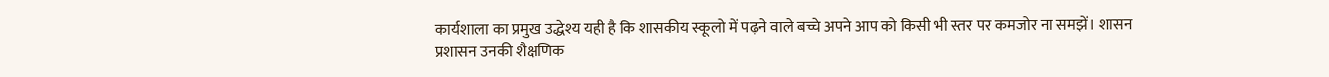कार्यशाला का प्रमुख उद्धेश्य यही है कि शासकीय स्कूलो में पढ़ने वाले बच्चे अपने आप को किसी भी स्तर पर कमजोर ना समझें। शासन प्रशासन उनकी शैक्षणिक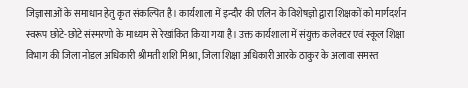जिज्ञासाओं के समाधान हेतु कृत संकल्पित है। कार्यशाला में इन्दौर की एलिन के विशेषज्ञो द्वारा शिक्षकों को मार्गदर्शन स्वरूप छोटे-छोटे संस्मरणो के माध्यम से रेखांकित किया गया है। उक्त कार्यशाला में संयुक्त कलेक्टर एवं स्कूल शिक्षा विभाग की जिला नोडल अधिकारी श्रीमती शशि मिश्रा, जिला शिक्षा अधिकारी आरके ठाकुर के अलावा समस्त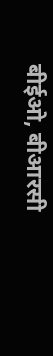बीईओ, बीआरसी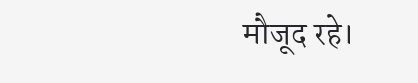मौजूद रहे।